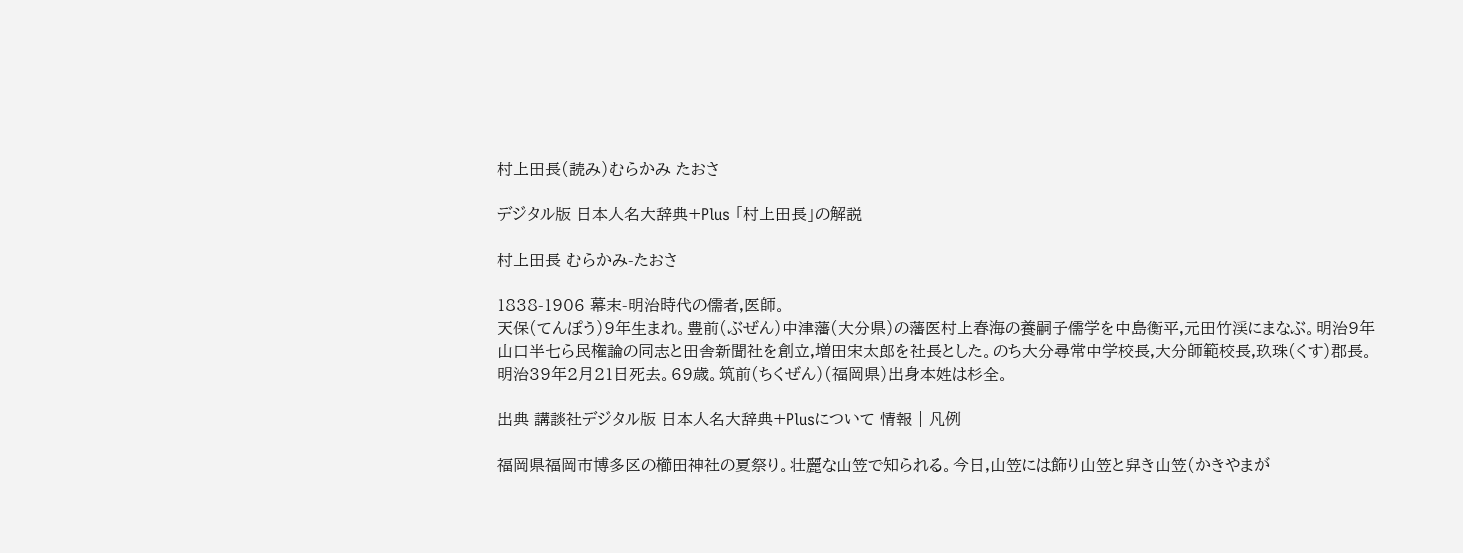村上田長(読み)むらかみ たおさ

デジタル版 日本人名大辞典+Plus 「村上田長」の解説

村上田長 むらかみ-たおさ

1838-1906 幕末-明治時代の儒者,医師。
天保(てんぽう)9年生まれ。豊前(ぶぜん)中津藩(大分県)の藩医村上春海の養嗣子儒学を中島衡平,元田竹渓にまなぶ。明治9年山口半七ら民権論の同志と田舎新聞社を創立,増田宋太郎を社長とした。のち大分尋常中学校長,大分師範校長,玖珠(くす)郡長。明治39年2月21日死去。69歳。筑前(ちくぜん)(福岡県)出身本姓は杉全。

出典 講談社デジタル版 日本人名大辞典+Plusについて 情報 | 凡例

福岡県福岡市博多区の櫛田神社の夏祭り。壮麗な山笠で知られる。今日,山笠には飾り山笠と舁き山笠(かきやまが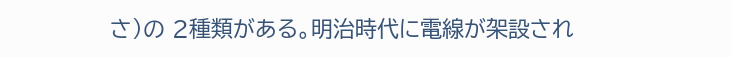さ)の 2種類がある。明治時代に電線が架設され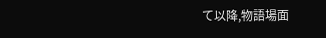て以降,物語場面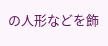の人形などを飾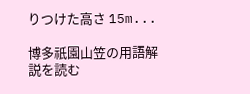りつけた高さ 15m...

博多祇園山笠の用語解説を読む